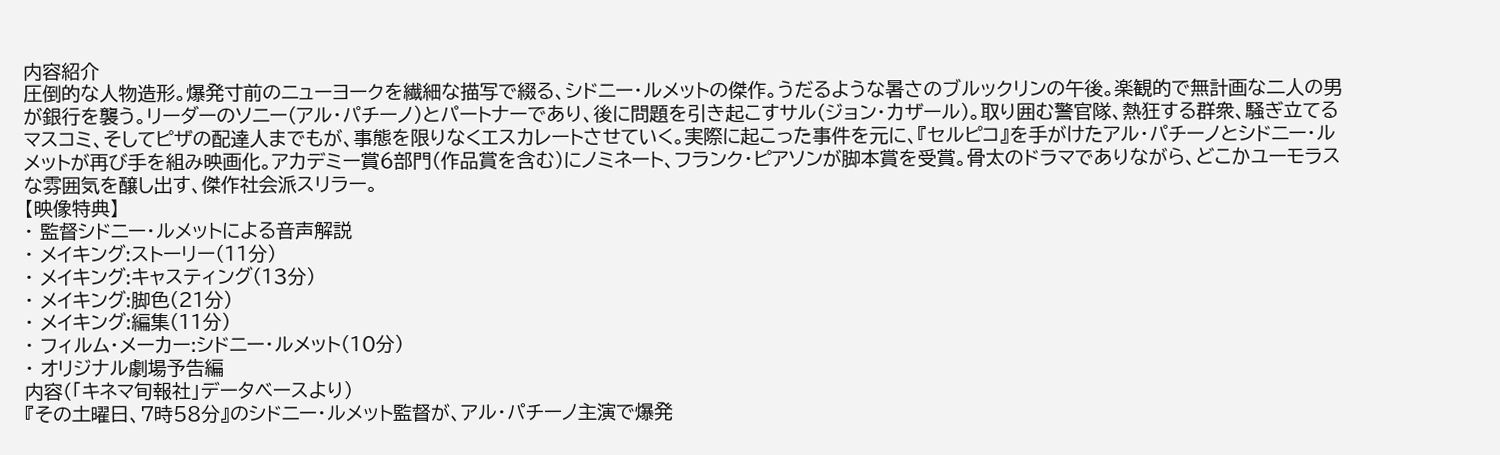内容紹介
圧倒的な人物造形。爆発寸前のニューヨークを繊細な描写で綴る、シドニー・ルメットの傑作。うだるような暑さのブルックリンの午後。楽観的で無計画な二人の男が銀行を襲う。リーダーのソニー(アル・パチーノ)とパートナーであり、後に問題を引き起こすサル(ジョン・カザール)。取り囲む警官隊、熱狂する群衆、騒ぎ立てるマスコミ、そしてピザの配達人までもが、事態を限りなくエスカレートさせていく。実際に起こった事件を元に、『セルピコ』を手がけたアル・パチーノとシドニー・ルメットが再び手を組み映画化。アカデミー賞6部門(作品賞を含む)にノミネート、フランク・ピアソンが脚本賞を受賞。骨太のドラマでありながら、どこかユーモラスな雰囲気を醸し出す、傑作社会派スリラー。
【映像特典】
・ 監督シドニー・ルメットによる音声解説
・ メイキング:ストーリー(11分)
・ メイキング:キャスティング(13分)
・ メイキング:脚色(21分)
・ メイキング:編集(11分)
・ フィルム・メーカー:シドニー・ルメット(10分)
・ オリジナル劇場予告編
内容(「キネマ旬報社」データベースより)
『その土曜日、7時58分』のシドニー・ルメット監督が、アル・パチーノ主演で爆発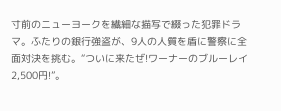寸前のニューヨークを繊細な描写で綴った犯罪ドラマ。ふたりの銀行強盗が、9人の人質を盾に警察に全面対決を挑む。“ついに来たぜ!ワーナーのブルーレイ2,500円!”。